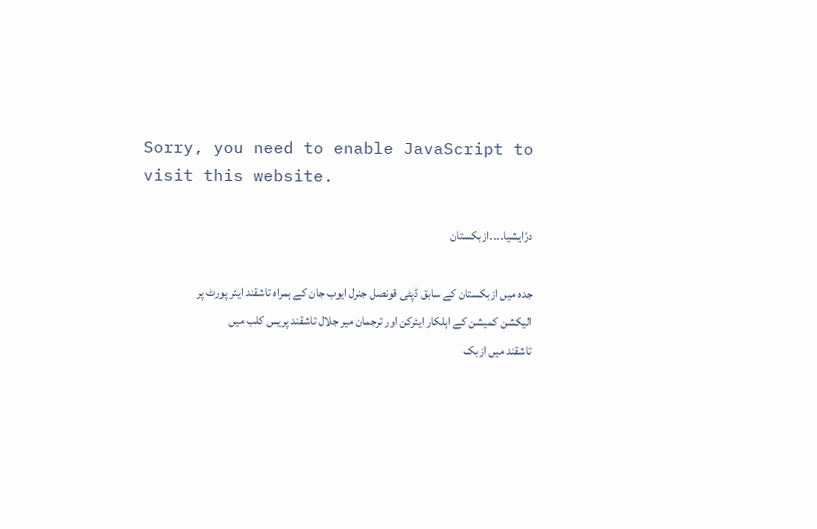Sorry, you need to enable JavaScript to visit this website.

درّایشیا۔۔۔۔ازبکستان

جدہ میں ازبکستان کے سابق ڈپٹی قونصل جنرل ایوب جان کے ہمراہ تاشقند ایئر پورٹ پر
الیکشن کمیشن کے اہلکار ایئرکن اور ترجمان میر جلال تاشقند پریس کلب میں
تاشقند میں ازبک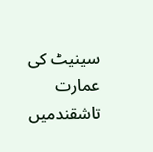سینیٹ کی عمارت
تاشقندمیں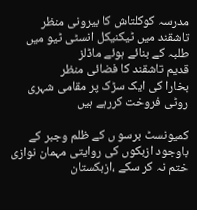مدرسہ کوکلتاش کا بیرونی منظر
تاشقند میں ٹیکنیکل انسٹی ٹیو میں طلبہ کے بنائے ہوئے ماڈلز
قدیم تاشقند کا فضائی منظر
بخارا کی ایک سڑک پر مقامی شہری روٹی فروخت کررہے ہیں

کمیونسٹ برسو ں کے ظلم وجبر کے باوجود ازبکوں کی روایتی مہمان نوازی ختم نہ کر سکے ،ازبکستان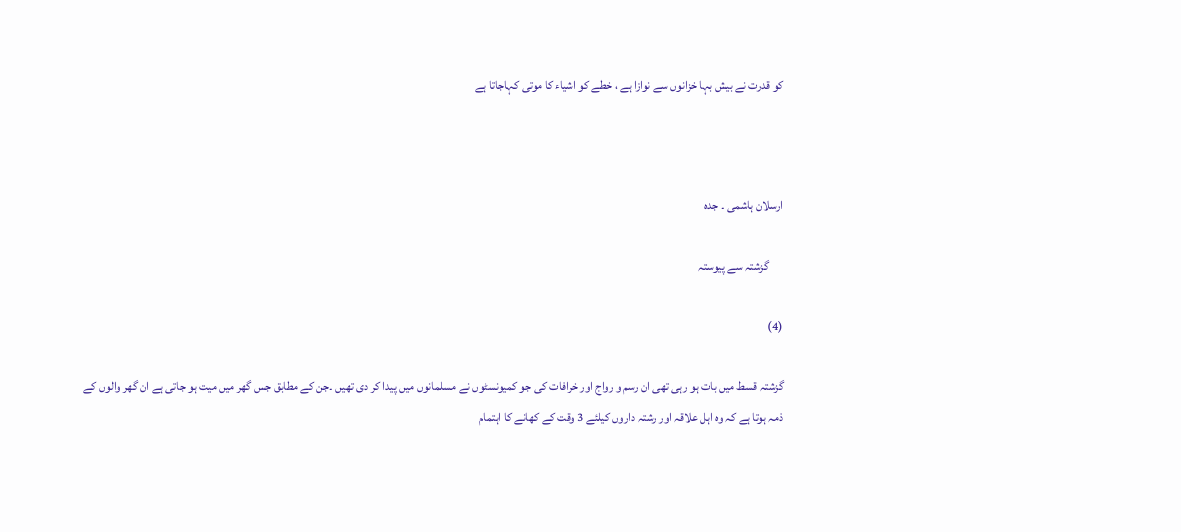کو قدرت نے بیش بہا خزانوں سے نوازا ہے ، خطے کو اشیاء کا موتی کہاجاتا ہے



ارسلان ہاشمی ۔ جدہ

      گزشتہ سے پیوستہ

(4)

گزشتہ قسط میں بات ہو رہی تھی ان رسم و رواج اور خرافات کی جو کمیونسٹوں نے مسلمانوں میں پیدا کر دی تھیں ۔جن کے مطابق جس گھر میں میت ہو جاتی ہے ان گھر والوں کے ذمہ ہوتا ہے کہ وہ اہل علاقہ اور رشتہ داروں کیلئے 3 وقت کے کھانے کا اہتمام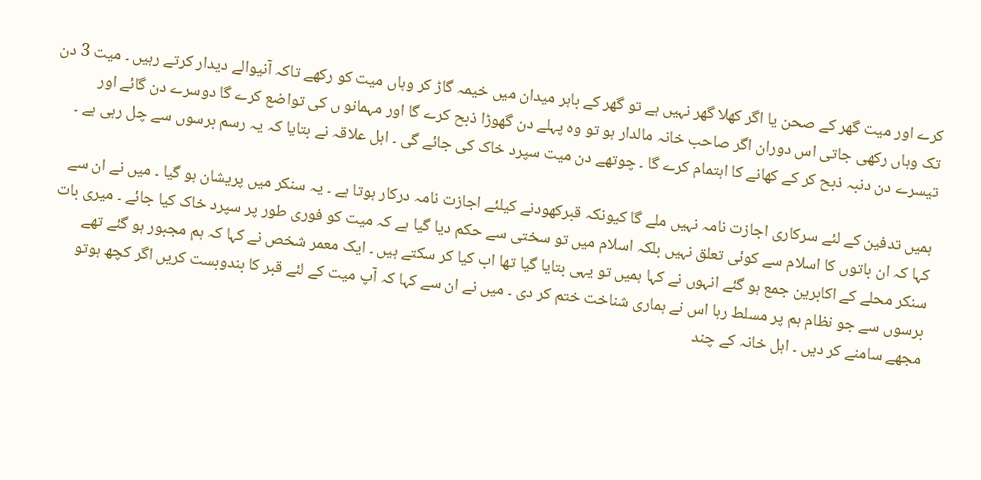کرے اور میت گھر کے صحن یا اگر کھلا گھر نہیں ہے تو گھر کے باہر میدان میں خیمہ گاڑ کر وہاں میت کو رکھے تاکہ آنیوالے دیدار کرتے رہیں ۔ میت 3 دن تک وہاں رکھی جاتی اس دوران اگر صاحب خانہ مالدار ہو تو وہ پہلے دن گھوڑا ذبح کرے گا اور مہمانو ں کی تواضع کرے گا دوسرے دن گائے اور تیسرے دن دنبہ ذبح کر کے کھانے کا اہتمام کرے گا ۔ چوتھے دن میت سپرد خاک کی جائے گی ۔ اہل علاقہ نے بتایا کہ یہ رسم برسوں سے چل رہی ہے ۔

ہمیں تدفین کے لئے سرکاری اجازت نامہ نہیں ملے گا کیونکہ قبرکھودنے کیلئے اجازت نامہ درکار ہوتا ہے ۔ یہ سنکر میں پریشان ہو گیا ۔ میں نے ان سے کہا کہ ان باتوں کا اسلام سے کوئی تعلق نہیں بلکہ اسلام میں تو سختی سے حکم دیا گیا ہے کہ میت کو فوری طور پر سپرد خاک کیا جائے ۔ میری بات سنکر محلے کے اکابرین جمع ہو گئے انہوں نے کہا ہمیں تو یہی بتایا گیا تھا اب کیا کر سکتے ہیں ۔ ایک معمر شخص نے کہا کہ ہم مجبور ہو گئے تھے برسوں سے جو نظام ہم پر مسلط رہا اس نے ہماری شناخت ختم کر دی ۔ میں نے ان سے کہا کہ آپ میت کے لئے قبر کا بندوبست کریں اگر کچھ ہوتو مجھے سامنے کر دیں ۔ اہل خانہ کے چند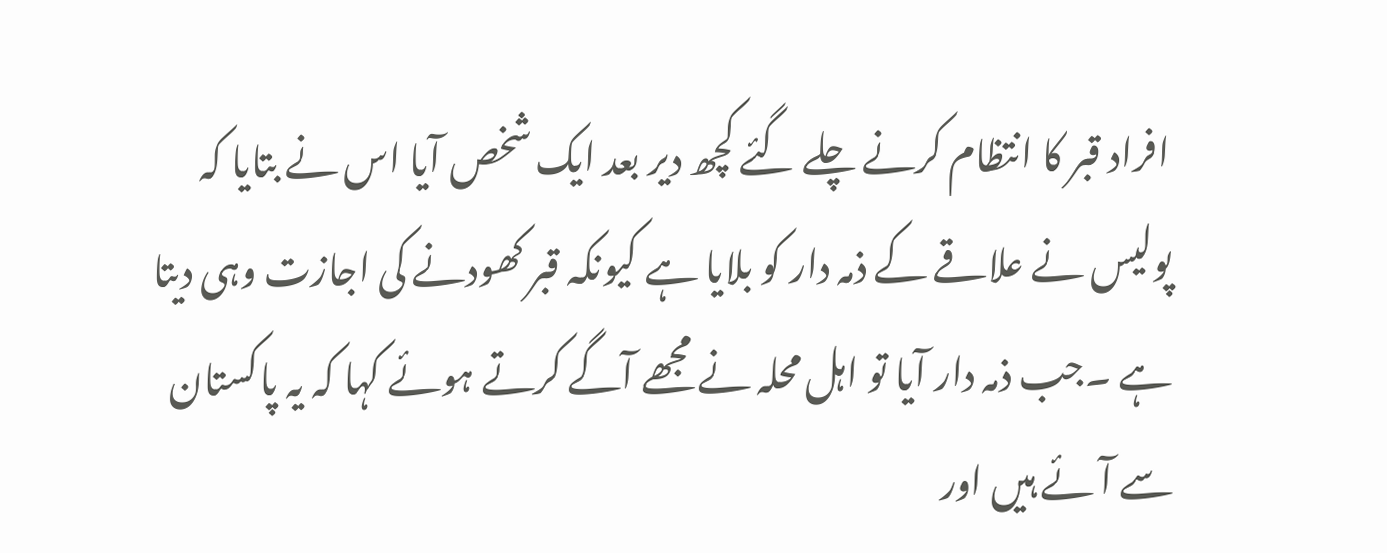افراد قبر کا انتظام کرنے چلے گئے کچھ دیر بعد ایک شخص آیا اس نے بتایا کہ پولیس نے علاقے کے ذمہ دار کو بلایا ہے کیونکہ قبر کھودنے کی اجازت وہی دیتا ہے ۔جب ذمہ دار آیا تو اہل محلہ نے مجھے آگے کرتے ہوئے کہا کہ یہ پاکستان سے آئے ہیں اور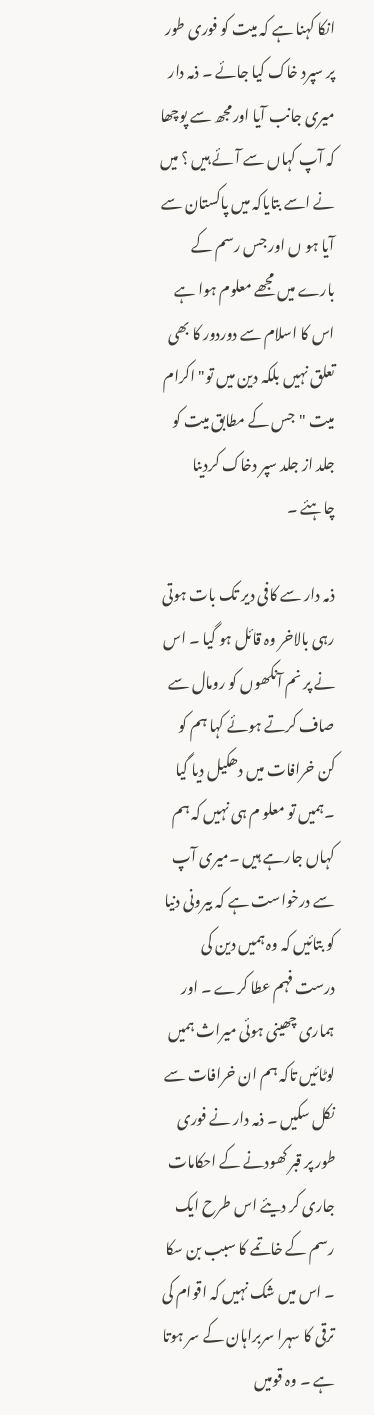انکا کہنا ہے کہ میت کو فوری طور پر سپرد خاک کیا جائے ۔ ذمہ دار میری جانب آیا اورمجھ سے پوچھا کہ آپ کہاں سے آئے ہیں ؟ میں نے اسے بتایاکہ میں پاکستان سے آیا ہو ں اور جس رسم کے بارے میں مجھے معلوم ہوا ہے اس کا اسلام سے دوردور کا بھی تعلق نہیں بلکہ دین میں تو" اکرام میت "جس کے مطابق میت کو جلد از جلد سپر دخاک کردینا چاہئے ۔

ذمہ دار سے کافی دیر تک بات ہوتی رہی بالاخر وہ قائل ہو گیا ۔ اس نے پر نم آنکھوں کو رومال سے صاف کرتے ہوئے کہا ہم کو کن خرافات میں دھکیل دیا گیا ۔ہمیں تو معلو م ہی نہیں کہ ہم کہاں جارہے ہیں ۔میری آپ سے درخواست ہے کہ بیرونی دنیا کو بتائیں کہ وہ ہمیں دین کی درست فہم عطا کرے ۔ اور ہماری چھینی ہوئی میراث ہمیں لوٹائیں تاکہ ہم ان خرافات سے نکل سکیں ۔ ذمہ دار نے فوری طور پر قبر کھودنے کے احکامات جاری کر دیئے اس طرح ایک رسم کے خاتمے کا سبب بن سکا ۔ اس میں شک نہیں کہ اقوام کی ترقی کا سہرا سربراہان کے سر ہوتا ہے ۔ وہ قومیں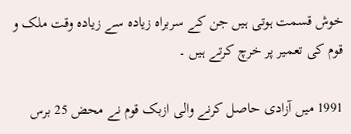خوش قسمت ہوتی ہیں جن کے سربراہ زیادہ سے زیادہ وقت ملک و قوم کی تعمیر پر خرچ کرتے ہیں ۔

1991 میں آزادی حاصل کرنے والی ازبک قوم نے محض 25 برس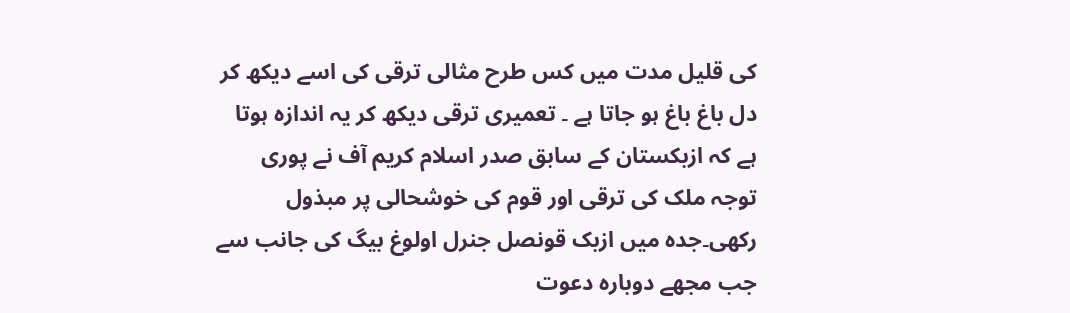کی قلیل مدت میں کس طرح مثالی ترقی کی اسے دیکھ کر دل باغ باغ ہو جاتا ہے ۔ تعمیری ترقی دیکھ کر یہ اندازہ ہوتا ہے کہ ازبکستان کے سابق صدر اسلام کریم آف نے پوری توجہ ملک کی ترقی اور قوم کی خوشحالی پر مبذول رکھی۔جدہ میں ازبک قونصل جنرل اولوغ بیگ کی جانب سے جب مجھے دوبارہ دعوت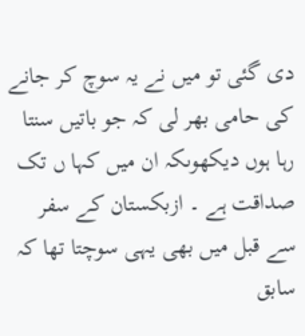دی گئی تو میں نے یہ سوچ کر جانے کی حامی بھر لی کہ جو باتیں سنتا رہا ہوں دیکھوںکہ ان میں کہا ں تک صداقت ہے ۔ ازبکستان کے سفر سے قبل میں بھی یہی سوچتا تھا کہ سابق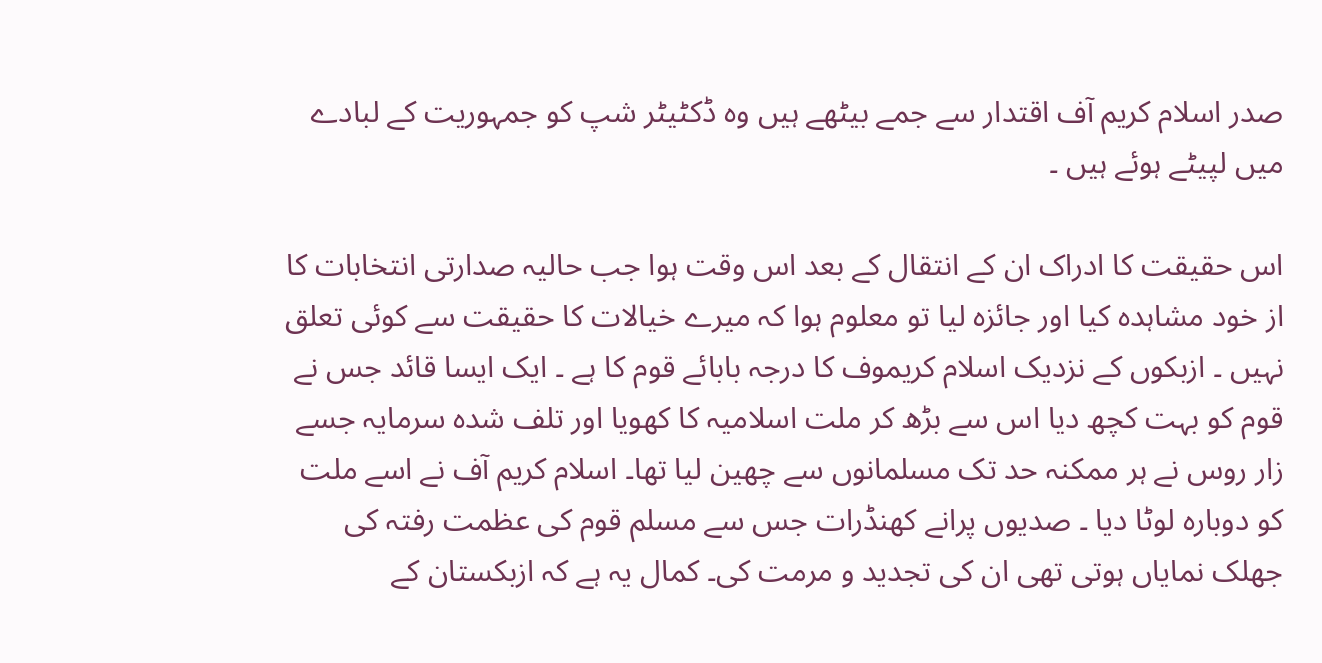صدر اسلام کریم آف اقتدار سے جمے بیٹھے ہیں وہ ڈکٹیٹر شپ کو جمہوریت کے لبادے میں لپیٹے ہوئے ہیں ۔

اس حقیقت کا ادراک ان کے انتقال کے بعد اس وقت ہوا جب حالیہ صدارتی انتخابات کا از خود مشاہدہ کیا اور جائزہ لیا تو معلوم ہوا کہ میرے خیالات کا حقیقت سے کوئی تعلق نہیں ۔ ازبکوں کے نزدیک اسلام کریموف کا درجہ بابائے قوم کا ہے ۔ ایک ایسا قائد جس نے قوم کو بہت کچھ دیا اس سے بڑھ کر ملت اسلامیہ کا کھویا اور تلف شدہ سرمایہ جسے زار روس نے ہر ممکنہ حد تک مسلمانوں سے چھین لیا تھا۔ اسلام کریم آف نے اسے ملت کو دوبارہ لوٹا دیا ۔ صدیوں پرانے کھنڈرات جس سے مسلم قوم کی عظمت رفتہ کی جھلک نمایاں ہوتی تھی ان کی تجدید و مرمت کی۔ کمال یہ ہے کہ ازبکستان کے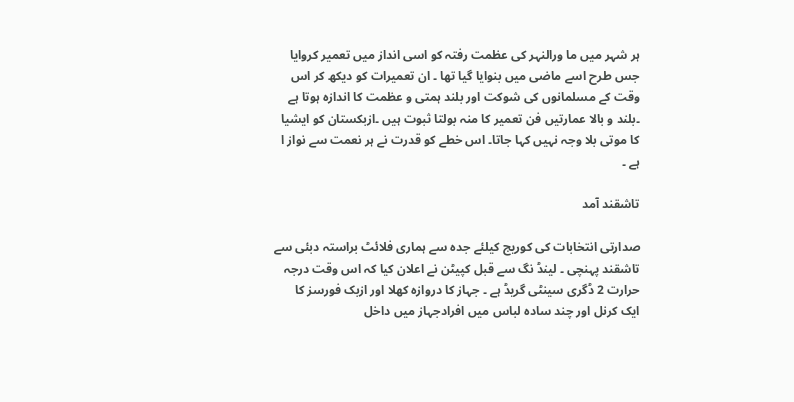ہر شہر میں ما ورالنہر کی عظمت رفتہ کو اسی انداز میں تعمیر کروایا جس طرح اسے ماضی میں بنوایا گیا تھا ۔ ان تعمیرات کو دیکھ کر اس وقت کے مسلمانوں کی شوکت اور بلند ہمتی و عظمت کا اندازہ ہوتا ہے ۔بلند و بالا عمارتیں فن تعمیر کا منہ بولتا ثبوت ہیں ۔ازبکستان کو ایشیا کا موتی بلا وجہ نہیں کہا جاتا۔ اس خطے کو قدرت نے ہر نعمت سے نواز ا ہے ۔

تاشقند آمد

صدارتی انتخابات کی کوریج کیلئے جدہ سے ہماری فلائٹ براستہ دبئی سے تاشقند پہنچی ۔ لینڈ نگ سے قبل کپیٹن نے اعلان کیا کہ اس وقت درجہ حرارت 2 ڈگری سینٹی گریڈ ہے ۔ جہاز کا دروازہ کھلا اور ازبک فورسز کا ایک کرنل اور چند سادہ لباس میں افرادجہاز میں داخل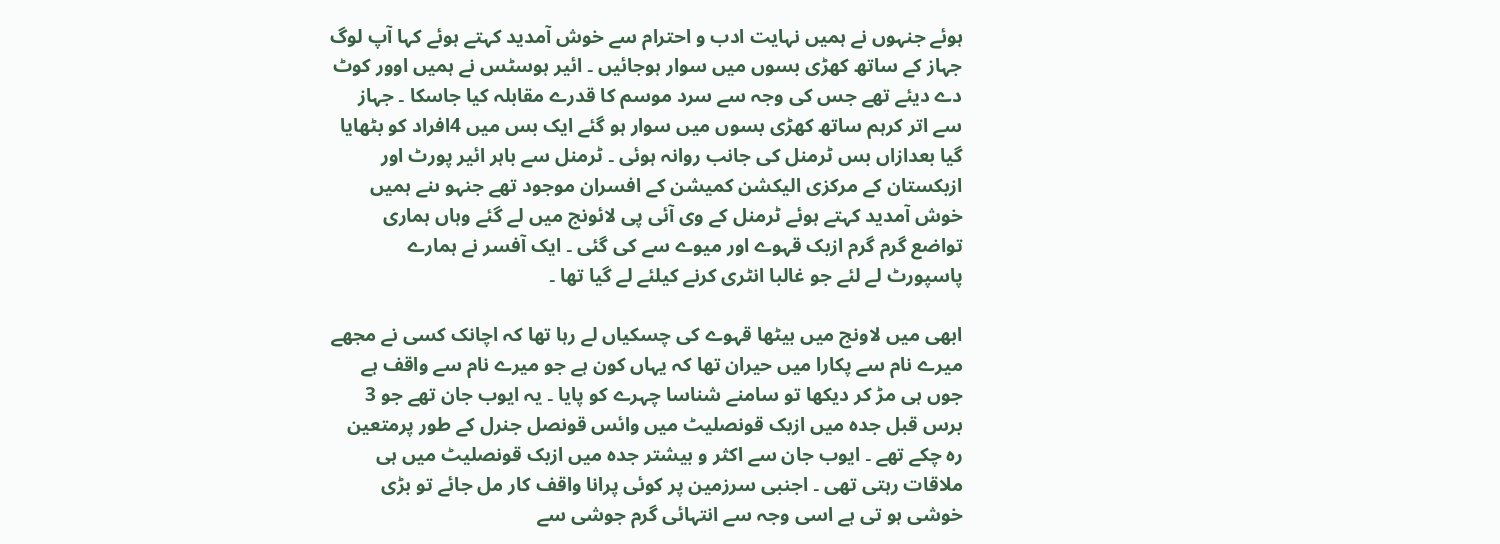ہوئے جنہوں نے ہمیں نہایت ادب و احترام سے خوش آمدید کہتے ہوئے کہا آپ لوگ جہاز کے ساتھ کھڑی بسوں میں سوار ہوجائیں ۔ ائیر ہوسٹس نے ہمیں اوور کوٹ دے دیئے تھے جس کی وجہ سے سرد موسم کا قدرے مقابلہ کیا جاسکا ۔ جہاز سے اتر کرہم ساتھ کھڑی بسوں میں سوار ہو گئے ایک بس میں 4افراد کو بٹھایا گیا بعدازاں بس ٹرمنل کی جانب روانہ ہوئی ۔ ٹرمنل سے باہر ائیر پورٹ اور ازبکستان کے مرکزی الیکشن کمیشن کے افسران موجود تھے جنہو ںنے ہمیں خوش آمدید کہتے ہوئے ٹرمنل کے وی آئی پی لائونج میں لے گئے وہاں ہماری تواضع گرم گرم ازبک قہوے اور میوے سے کی گئی ۔ ایک آفسر نے ہمارے پاسپورٹ لے لئے جو غالبا انٹری کرنے کیلئے لے گیا تھا ۔

ابھی میں لاونج میں بیٹھا قہوے کی چسکیاں لے رہا تھا کہ اچانک کسی نے مجھے میرے نام سے پکارا میں حیران تھا کہ یہاں کون ہے جو میرے نام سے واقف ہے جوں ہی مڑ کر دیکھا تو سامنے شناسا چہرے کو پایا ۔ یہ ایوب جان تھے جو 3 برس قبل جدہ میں ازبک قونصلیٹ میں وائس قونصل جنرل کے طور پرمتعین رہ چکے تھے ۔ ایوب جان سے اکثر و بیشتر جدہ میں ازبک قونصلیٹ میں ہی ملاقات رہتی تھی ۔ اجنبی سرزمین پر کوئی پرانا واقف کار مل جائے تو بڑی خوشی ہو تی ہے اسی وجہ سے انتہائی گرم جوشی سے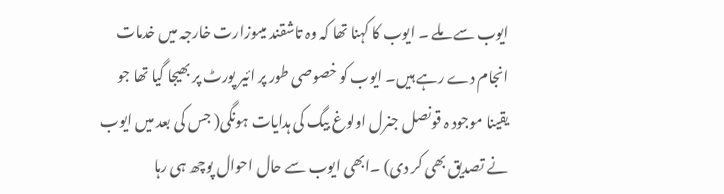ایوب سے ملے ۔ ایوب کا کہنا تھا کہ وہ تاشقند میںوزارت خارجہ میں خدمات انجام دے رہے ہیں۔ ایوب کو خصوصی طور پر ائیر پورٹ پر بھیجا گیا تھا جو یقینا موجود ہ قونصل جنرل اولوغ بیگ کی ہدایات ہونگی( جس کی بعد میں ایوب نے تصدیق بھی کر دی) ۔ابھی ایوب سے حال احوال پوچھ ہی رہا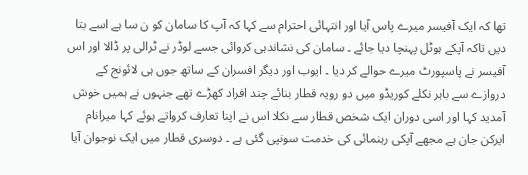تھا کہ ایک آفیسر میرے پاس آیا اور انتہائی احترام سے کہا کہ آپ کا سامان کو ن سا ہے اسے بتا دیں تاکہ آپکے ہوٹل پہنچا دیا جائے ۔ سامان کی نشاندہی کروائی جسے لوڈر نے ٹرالی پر ڈالا اور اس آفیسر نے پاسپورٹ میرے حوالے کر دیا ۔ ایوب اور دیگر افسران کے ساتھ جوں ہی لائونج کے دروازے سے باہر نکلے کوریڈو میں دو رویہ قطار بنائے چند افراد کھڑے تھے جنہوں نے ہمیں خوش آمدید کہا اور اسی دوران ایک شخص قطار سے نکلا اس نے اپنا تعارف کرواتے ہوئے کہا میرانام ایرکن جان ہے مجھے آپکی رہنمائی کی خدمت سونپی گئی ہے ۔ دوسری قطار میں ایک نوجوان آیا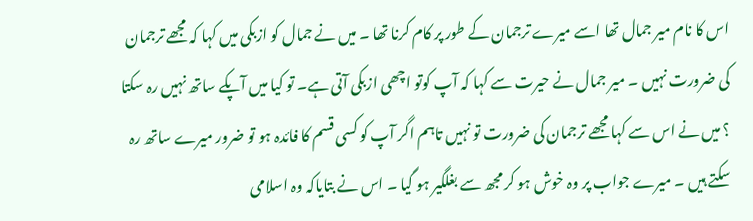اس کا نام میر جمال تھا اسے میرے ترجمان کے طور پر کام کرنا تھا ۔ میں نے جمال کو ازبکی میں کہا کہ مجھے ترجمان کی ضرورت نہیں ۔ میر جمال نے حیرت سے کہا کہ آپ کوتو اچھی ازبکی آتی ہے۔ تو کیا میں آپکے ساتھ نہیں رہ سکتا ؟ میں نے اس سے کہا مجھے ترجمان کی ضرورت تو نہیں تاہم اگر آپ کو کسی قسم کا فائدہ ہو تو ضرور میرے ساتھ رہ سکتے ہیں ۔ میرے جواب پر وہ خوش ہو کر مجھ سے بغلگیر ہو گیا ۔ اس نے بتایاکہ وہ اسلامی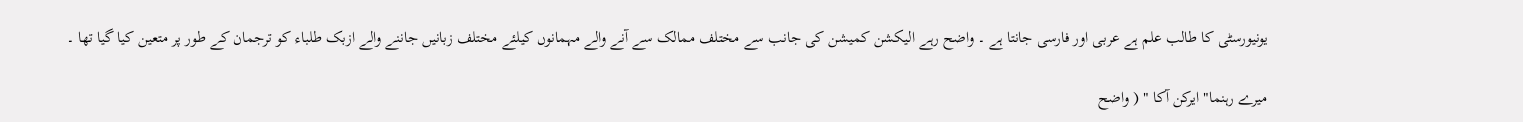یونیورسٹی کا طالب علم ہے عربی اور فارسی جانتا ہے ۔ واضح رہے الیکشن کمیشن کی جانب سے مختلف ممالک سے آنے والے مہمانوں کیلئے مختلف زبانیں جاننے والے ازبک طلباء کو ترجمان کے طور پر متعین کیا گیا تھا ۔

میرے رہنما" ایرکن آکا " ( واضح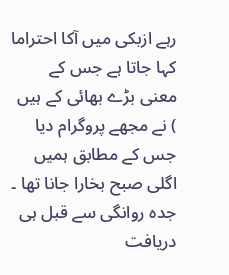رہے ازبکی میں آکا احتراما کہا جاتا ہے جس کے معنی بڑے بھائی کے ہیں ) نے مجھے پروگرام دیا جس کے مطابق ہمیں اگلی صبح بخارا جانا تھا ۔ جدہ روانگی سے قبل ہی دریافت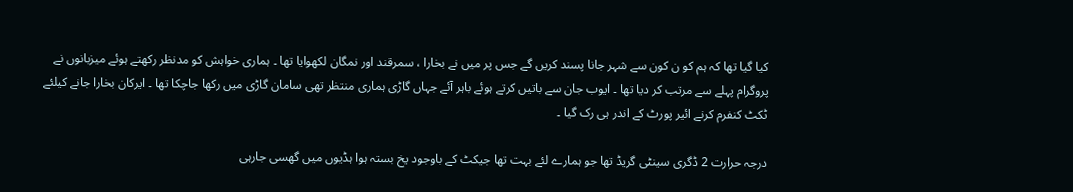کیا گیا تھا کہ ہم کو ن کون سے شہر جانا پسند کریں گے جس پر میں نے بخارا ، سمرقند اور نمگان لکھوایا تھا ۔ ہماری خواہش کو مدنظر رکھتے ہوئے میزبانوں نے پروگرام پہلے سے مرتب کر دیا تھا ۔ ایوب جان سے باتیں کرتے ہوئے باہر آئے جہاں گاڑی ہماری منتظر تھی سامان گاڑی میں رکھا جاچکا تھا ۔ ایرکان بخارا جانے کیلئے ٹکٹ کنفرم کرنے ائیر پورٹ کے اندر ہی رک گیا ۔

درجہ حرارت 2 ڈگری سینٹی گریڈ تھا جو ہمارے لئے بہت تھا جیکٹ کے باوجود یخ بستہ ہوا ہڈیوں میں گھسی جارہی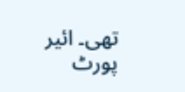تھی۔ ائیر پورٹ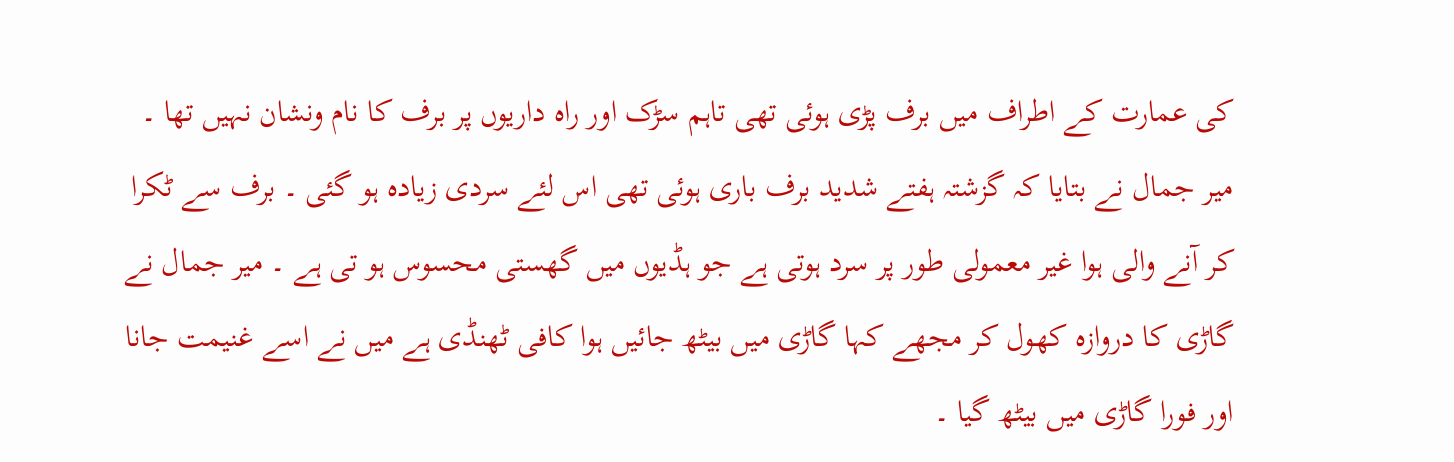کی عمارت کے اطراف میں برف پڑی ہوئی تھی تاہم سڑک اور راہ داریوں پر برف کا نام ونشان نہیں تھا ۔ میر جمال نے بتایا کہ گزشتہ ہفتے شدید برف باری ہوئی تھی اس لئے سردی زیادہ ہو گئی ۔ برف سے ٹکرا کر آنے والی ہوا غیر معمولی طور پر سرد ہوتی ہے جو ہڈیوں میں گھستی محسوس ہو تی ہے ۔ میر جمال نے گاڑی کا دروازہ کھول کر مجھے کہا گاڑی میں بیٹھ جائیں ہوا کافی ٹھنڈی ہے میں نے اسے غنیمت جانا اور فورا گاڑی میں بیٹھ گیا ۔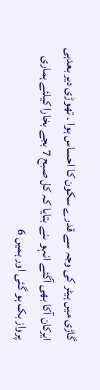گاڑی میں ہیٹر کی وجہ سے قدرے سکون کا احساس ہوا ۔ تھوڑی دیر بعدہی ایرکان آکا بھی آگئے انہو ںنے بتایا کہ کل صبح 7 بجے بخارا کیلئے ہماری پرواز بک ہو گئی اور ہمیں 6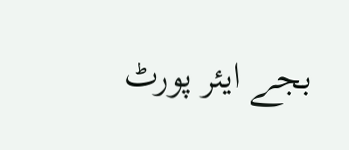بجے ایئر پورٹ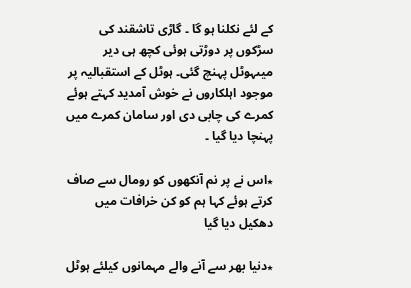کے لئے نکلنا ہو گا ۔ گاڑی تاشقند کی سڑکوں پر دوڑتی ہوئی کچھ ہی دیر میںہوٹل پہنچ گئی۔ ہوٹل کے استقبالیہ پر موجود اہلکاروں نے خوش آمدید کہتے ہوئے کمرے کی چابی دی اور سامان کمرے میں پہنچا دیا گیا ۔

٭اس نے پر نم آنکھوں کو رومال سے صاف کرتے ہوئے کہا ہم کو کن خرافات میں دھکیل دیا گیا

٭دنیا بھر سے آنے والے مہمانوں کیلئے ہوٹل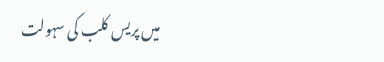میں پریس کلب کی سہولت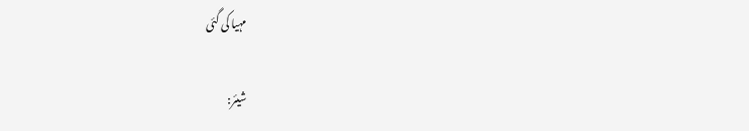مہیا کی گئی

شیئر: